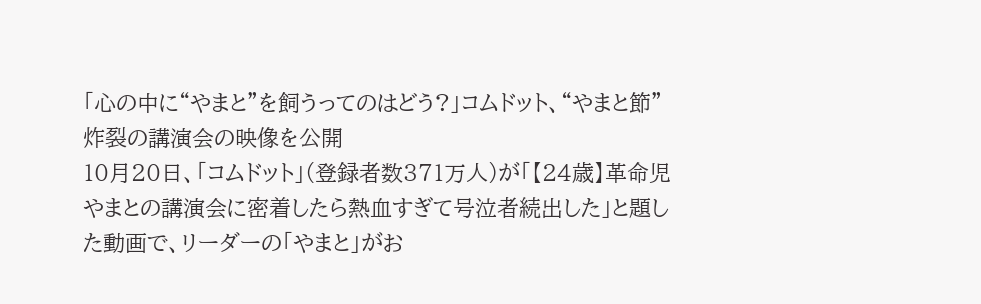「心の中に“やまと”を飼うってのはどう?」コムドット、“やまと節”炸裂の講演会の映像を公開
10月20日、「コムドット」(登録者数371万人)が「【24歳】革命児やまとの講演会に密着したら熱血すぎて号泣者続出した」と題した動画で、リーダーの「やまと」がお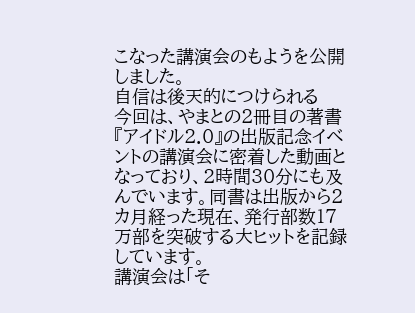こなった講演会のもようを公開しました。
自信は後天的につけられる
今回は、やまとの2冊目の著書『アイドル2.0』の出版記念イベントの講演会に密着した動画となっており、2時間30分にも及んでいます。同書は出版から2カ月経った現在、発行部数17万部を突破する大ヒットを記録しています。
講演会は「そ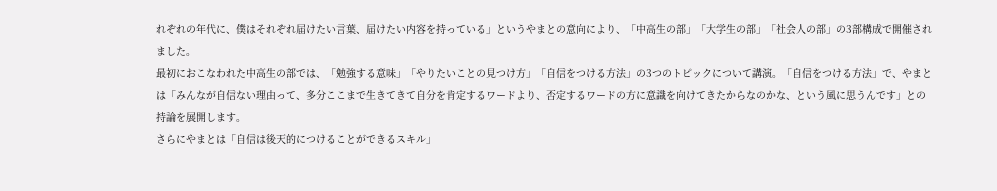れぞれの年代に、僕はそれぞれ届けたい言葉、届けたい内容を持っている」というやまとの意向により、「中高生の部」「大学生の部」「社会人の部」の3部構成で開催されました。
最初におこなわれた中高生の部では、「勉強する意味」「やりたいことの見つけ方」「自信をつける方法」の3つのトピックについて講演。「自信をつける方法」で、やまとは「みんなが自信ない理由って、多分ここまで生きてきて自分を肯定するワードより、否定するワードの方に意識を向けてきたからなのかな、という風に思うんです」との持論を展開します。
さらにやまとは「自信は後天的につけることができるスキル」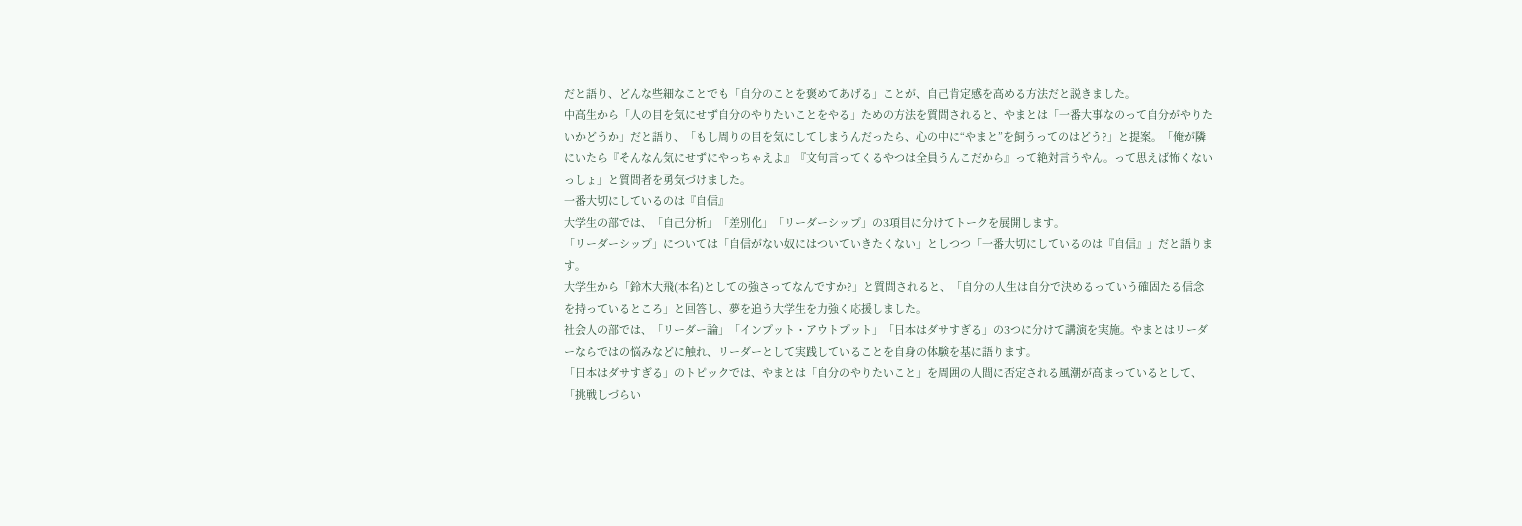だと語り、どんな些細なことでも「自分のことを褒めてあげる」ことが、自己肯定感を高める方法だと説きました。
中高生から「人の目を気にせず自分のやりたいことをやる」ための方法を質問されると、やまとは「一番大事なのって自分がやりたいかどうか」だと語り、「もし周りの目を気にしてしまうんだったら、心の中に“やまと”を飼うってのはどう?」と提案。「俺が隣にいたら『そんなん気にせずにやっちゃえよ』『文句言ってくるやつは全員うんこだから』って絶対言うやん。って思えば怖くないっしょ」と質問者を勇気づけました。
一番大切にしているのは『自信』
大学生の部では、「自己分析」「差別化」「リーダーシップ」の3項目に分けてトークを展開します。
「リーダーシップ」については「自信がない奴にはついていきたくない」としつつ「一番大切にしているのは『自信』」だと語ります。
大学生から「鈴木大飛(本名)としての強さってなんですか?」と質問されると、「自分の人生は自分で決めるっていう確固たる信念を持っているところ」と回答し、夢を追う大学生を力強く応援しました。
社会人の部では、「リーダー論」「インプット・アウトプット」「日本はダサすぎる」の3つに分けて講演を実施。やまとはリーダーならではの悩みなどに触れ、リーダーとして実践していることを自身の体験を基に語ります。
「日本はダサすぎる」のトピックでは、やまとは「自分のやりたいこと」を周囲の人間に否定される風潮が高まっているとして、「挑戦しづらい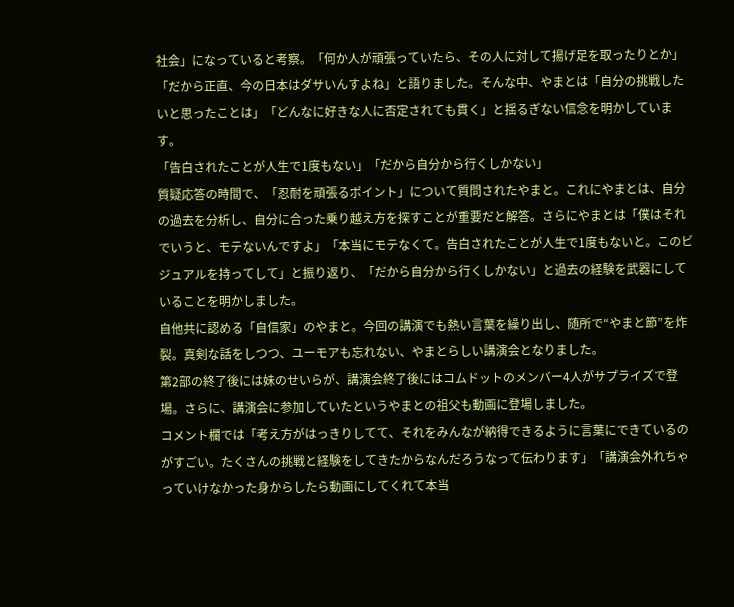社会」になっていると考察。「何か人が頑張っていたら、その人に対して揚げ足を取ったりとか」「だから正直、今の日本はダサいんすよね」と語りました。そんな中、やまとは「自分の挑戦したいと思ったことは」「どんなに好きな人に否定されても貫く」と揺るぎない信念を明かしています。
「告白されたことが人生で1度もない」「だから自分から行くしかない」
質疑応答の時間で、「忍耐を頑張るポイント」について質問されたやまと。これにやまとは、自分の過去を分析し、自分に合った乗り越え方を探すことが重要だと解答。さらにやまとは「僕はそれでいうと、モテないんですよ」「本当にモテなくて。告白されたことが人生で1度もないと。このビジュアルを持ってして」と振り返り、「だから自分から行くしかない」と過去の経験を武器にしていることを明かしました。
自他共に認める「自信家」のやまと。今回の講演でも熱い言葉を繰り出し、随所で“やまと節”を炸裂。真剣な話をしつつ、ユーモアも忘れない、やまとらしい講演会となりました。
第2部の終了後には妹のせいらが、講演会終了後にはコムドットのメンバー4人がサプライズで登場。さらに、講演会に参加していたというやまとの祖父も動画に登場しました。
コメント欄では「考え方がはっきりしてて、それをみんなが納得できるように言葉にできているのがすごい。たくさんの挑戦と経験をしてきたからなんだろうなって伝わります」「講演会外れちゃっていけなかった身からしたら動画にしてくれて本当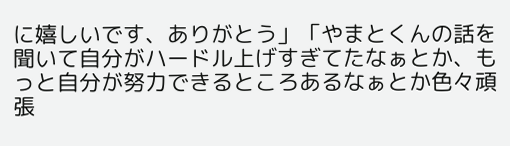に嬉しいです、ありがとう」「やまとくんの話を聞いて自分がハードル上げすぎてたなぁとか、もっと自分が努力できるところあるなぁとか色々頑張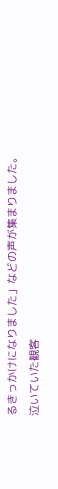るきっかけになりました」などの声が集まりました。
泣いていた観客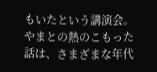もいたという講演会。やまとの熱のこもった話は、さまざまな年代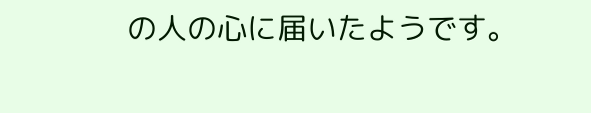の人の心に届いたようです。